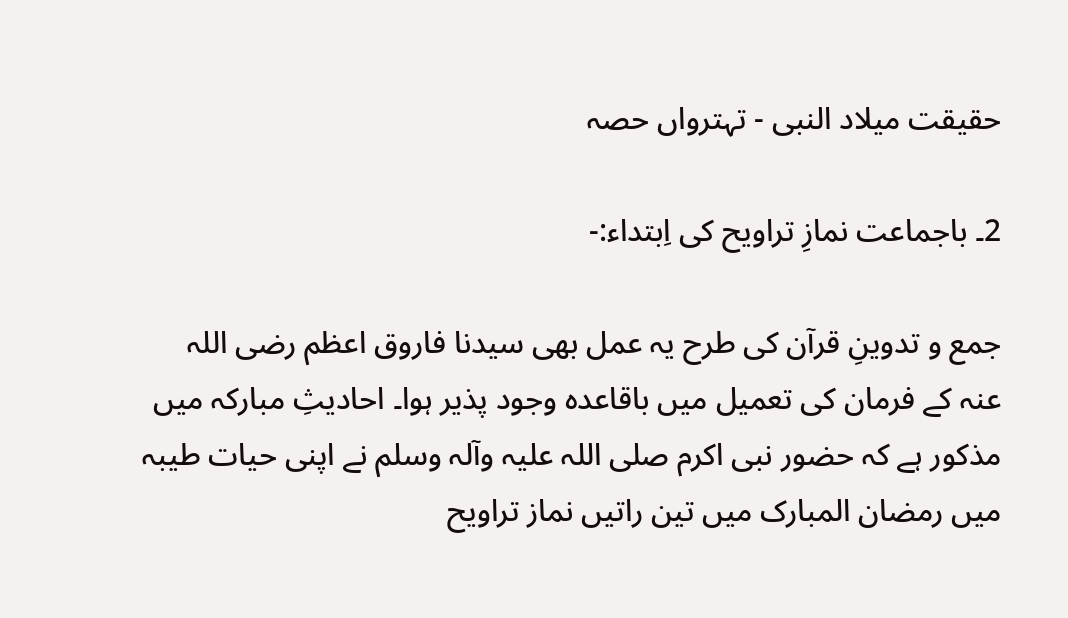حقیقت میلاد النبی - تہترواں حصہ

2۔ باجماعت نمازِ تراویح کی اِبتداء:-

جمع و تدوینِ قرآن کی طرح یہ عمل بھی سیدنا فاروق اعظم رضی اللہ عنہ کے فرمان کی تعمیل میں باقاعدہ وجود پذیر ہوا۔ احادیثِ مبارکہ میں مذکور ہے کہ حضور نبی اکرم صلی اللہ علیہ وآلہ وسلم نے اپنی حیات طیبہ میں رمضان المبارک میں تین راتیں نماز تراویح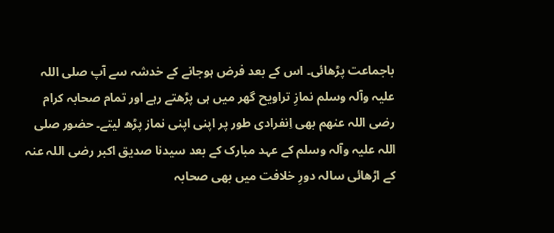باجماعت پڑھائی۔ اس کے بعد فرض ہوجانے کے خدشہ سے آپ صلی اللہ علیہ وآلہ وسلم نمازِ تراویح گھر میں ہی پڑھتے رہے اور تمام صحابہ کرام رضی اللہ عنھم بھی اِنفرادی طور پر اپنی اپنی نماز پڑھ لیتے۔ حضور صلی اللہ علیہ وآلہ وسلم کے عہد مبارک کے بعد سیدنا صدیق اکبر رضی اللہ عنہ کے اڑھائی سالہ دورِ خلافت میں بھی صحابہ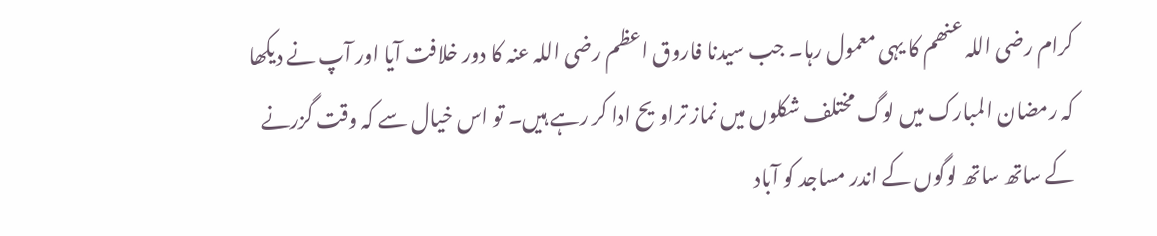کرام رضی اللہ عنھم کا یہی معمول رہا۔ جب سیدنا فاروق اعظم رضی اللہ عنہ کا دور خلافت آیا اور آپ نے دیکھا کہ رمضان المبارک میں لوگ مختلف شکلوں میں نماز تراویح ادا کر رہے ہیں۔ تو اس خیال سے کہ وقت گزرنے کے ساتھ ساتھ لوگوں کے اندر مساجد کو آباد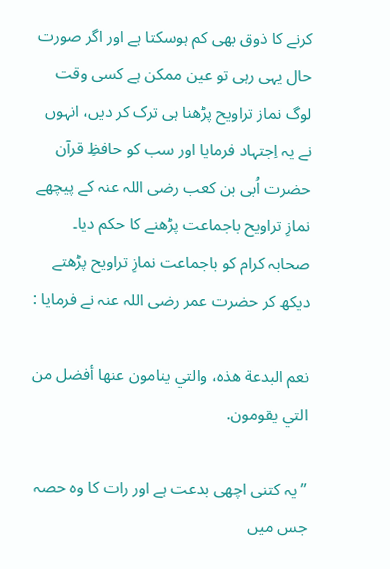کرنے کا ذوق بھی کم ہوسکتا ہے اور اگر صورت حال یہی رہی تو عین ممکن ہے کسی وقت لوگ نماز تراویح پڑھنا ہی ترک کر دیں، انہوں نے یہ اِجتہاد فرمایا اور سب کو حافظِ قرآن حضرت اُبی بن کعب رضی اللہ عنہ کے پیچھے نمازِ تراویح باجماعت پڑھنے کا حکم دیا۔ صحابہ کرام کو باجماعت نمازِ تراویح پڑھتے دیکھ کر حضرت عمر رضی اللہ عنہ نے فرمایا :

نعم البدعة هذه، والتي ينامون عنها أفضل من التي يقومون.

’’یہ کتنی اچھی بدعت ہے اور رات کا وہ حصہ جس میں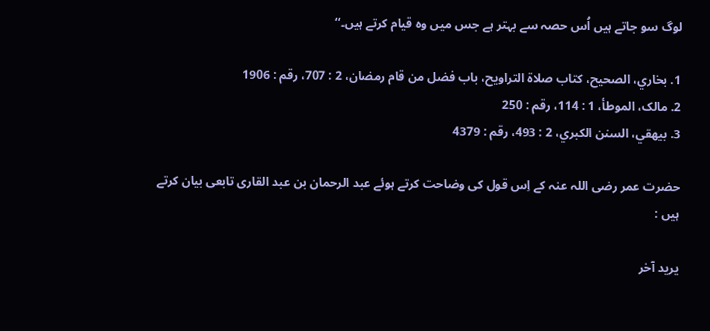لوگ سو جاتے ہیں اُس حصہ سے بہتر ہے جس میں وہ قیام کرتے ہیں۔‘‘

1. بخاري، الصحيح، کتاب صلاة التراويح، باب فضل من قام رمضان، 2 : 707، رقم : 1906
2. مالک، الموطأ، 1 : 114، رقم : 250
3. بيهقي، السنن الکبري، 2 : 493، رقم : 4379

حضرت عمر رضی اللہ عنہ کے اِس قول کی وضاحت کرتے ہوئے عبد الرحمان بن عبد القاری تابعی بیان کرتے ہیں :

يريد آخر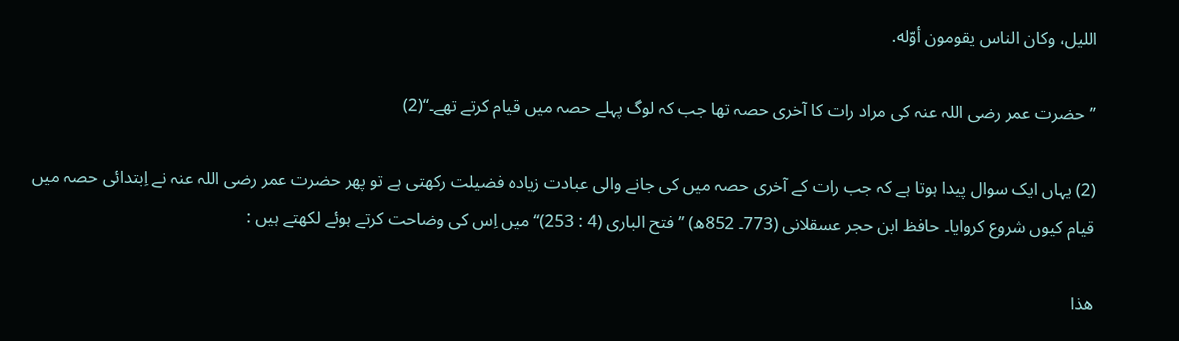الليل، وکان الناس يقومون أوّله.

’’حضرت عمر رضی اللہ عنہ کی مراد رات کا آخری حصہ تھا جب کہ لوگ پہلے حصہ میں قیام کرتے تھے۔‘‘(2)

(2) یہاں ایک سوال پیدا ہوتا ہے کہ جب رات کے آخری حصہ میں کی جانے والی عبادت زیادہ فضیلت رکھتی ہے تو پھر حضرت عمر رضی اللہ عنہ نے اِبتدائی حصہ میں قیام کیوں شروع کروایا۔ حافظ ابن حجر عسقلانی (773۔ 852ھ) ’’فتح الباری (4 : 253)‘‘ میں اِس کی وضاحت کرتے ہوئے لکھتے ہیں :

هذا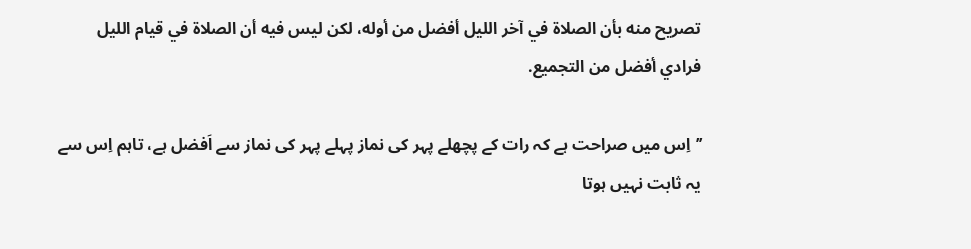تصريح منه بأن الصلاة في آخر الليل أفضل من أوله، لکن ليس فيه أن الصلاة في قيام الليل فرادي أفضل من التجميع.

’’اِس میں صراحت ہے کہ رات کے پچھلے پہر کی نماز پہلے پہر کی نماز سے اَفضل ہے، تاہم اِس سے یہ ثابت نہیں ہوتا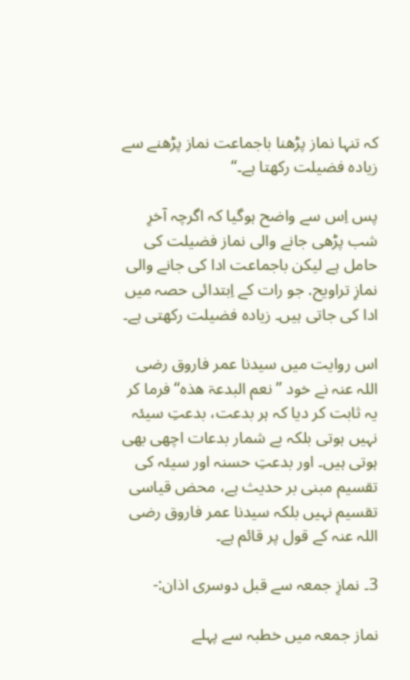کہ تنہا نماز پڑھنا باجماعت نماز پڑھنے سے زیادہ فضیلت رکھتا ہے۔‘‘

پس اِس سے واضح ہوگیا کہ اگرچہ آخرِ شب پڑھی جانے والی نماز فضیلت کی حامل ہے لیکن باجماعت ادا کی جانے والی نمازِ تراویح. جو رات کے اِبتدائی حصہ میں ادا کی جاتی ہیں۔ زیادہ فضیلت رکھتی ہے۔

اس روایت میں سیدنا عمر فاروق رضی اللہ عنہ نے خود ’’نعم البدعۃ ھذہ‘‘ فرما کر یہ ثابت کر دیا کہ ہر بدعت، بدعتِ سیئہ نہیں ہوتی بلکہ بے شمار بدعات اچھی بھی ہوتی ہیں۔ اور بدعتِ حسنہ اور سیئہ کی تقسیم مبنی بر حدیث ہے، محض قیاسی تقسیم نہیں بلکہ سیدنا عمر فاروق رضی اللہ عنہ کے قول پر قائم ہے۔

3۔ نمازِ جمعہ سے قبل دوسری اذان:-

نماز جمعہ میں خطبہ سے پہلے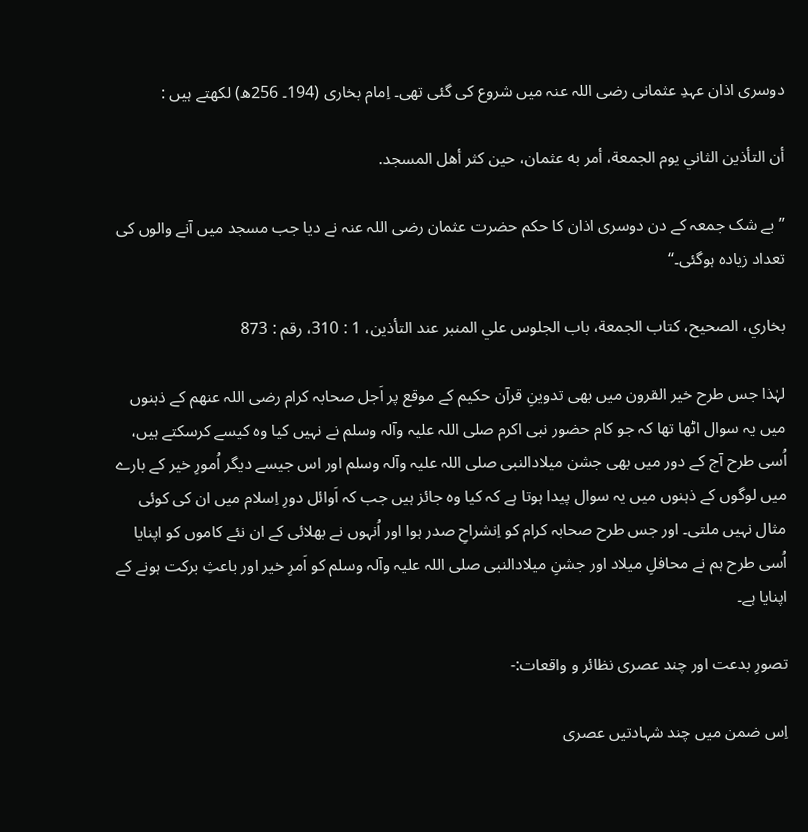دوسری اذان عہدِ عثمانی رضی اللہ عنہ میں شروع کی گئی تھی۔ اِمام بخاری (194۔ 256ھ) لکھتے ہیں :

أن التأذين الثاني يوم الجمعة، أمر به عثمان، حين کثر أهل المسجد.

’’بے شک جمعہ کے دن دوسری اذان کا حکم حضرت عثمان رضی اللہ عنہ نے دیا جب مسجد میں آنے والوں کی تعداد زیادہ ہوگئی۔‘‘

بخاري، الصحيح، کتاب الجمعة، باب الجلوس علي المنبر عند التأذين، 1 : 310، رقم : 873

لہٰذا جس طرح خیر القرون میں بھی تدوینِ قرآن حکیم کے موقع پر اَجل صحابہ کرام رضی اللہ عنھم کے ذہنوں میں یہ سوال اٹھا تھا کہ جو کام حضور نبی اکرم صلی اللہ علیہ وآلہ وسلم نے نہیں کیا وہ کیسے کرسکتے ہیں، اُسی طرح آج کے دور میں بھی جشن میلادالنبی صلی اللہ علیہ وآلہ وسلم اور اس جیسے دیگر اُمورِ خیر کے بارے میں لوگوں کے ذہنوں میں یہ سوال پیدا ہوتا ہے کہ کیا وہ جائز ہیں جب کہ اَوائل دورِ اِسلام میں ان کی کوئی مثال نہیں ملتی۔ اور جس طرح صحابہ کرام کو اِنشراحِ صدر ہوا اور اُنہوں نے بھلائی کے ان نئے کاموں کو اپنایا اُسی طرح ہم نے محافلِ میلاد اور جشنِ میلادالنبی صلی اللہ علیہ وآلہ وسلم کو اَمرِ خیر اور باعثِ برکت ہونے کے اپنایا ہے۔

تصورِ بدعت اور چند عصری نظائر و واقعات:-

اِس ضمن میں چند شہادتیں عصری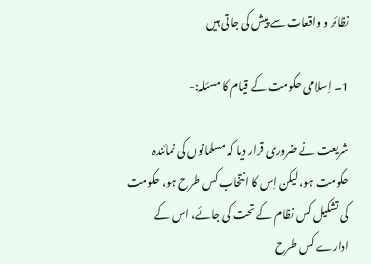نظائر و واقعات سے پیش کی جاتی ہیں

1۔ اِسلامی حکومت کے قیام کا مسئلہ:-

شریعت نے ضروری قرار دیا کہ مسلمانوں کی نمائندہ حکومت ہو، لیکن اِس کا انتخاب کس طرح ہو، حکومت کی تشکیل کس نظام کے تحت کی جائے، اس کے ادارے کس طرح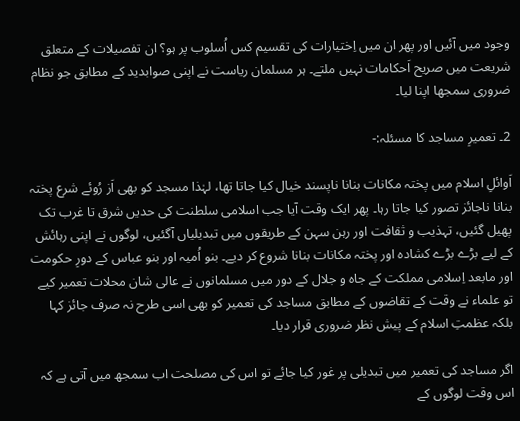وجود میں آئیں اور پھر ان میں اِختیارات کی تقسیم کس اُسلوب پر ہو؟ ان تفصیلات کے متعلق شریعت میں صریح اَحکامات نہیں ملتے۔ ہر مسلمان ریاست نے اپنی صوابدید کے مطابق جو نظام ضروری سمجھا اپنا لیا۔

2۔ تعمیرِ مساجد کا مسئلہ:-

اَوائلِ اسلام میں پختہ مکانات بنانا ناپسند خیال کیا جاتا تھا، لہٰذا مسجد کو بھی اَز رُوئے شرع پختہ بنانا ناجائز تصور کیا جاتا رہا۔ پھر ایک وقت آیا جب اسلامی سلطنت کی حدیں شرق تا غرب تک پھیل گئیں، تہذیب و ثقافت اور رہن سہن کے طریقوں میں تبدیلیاں آگئیں، لوگوں نے اپنی رہائش کے لیے بڑے بڑے کشادہ اور پختہ مکانات بنانا شروع کر دیے۔ بنو اُمیہ اور بنو عباس کے دورِ حکومت اور مابعد اِسلامی مملکت کے جاہ و جلال کے دور میں مسلمانوں نے عالی شان محلات تعمیر کیے تو علماء نے وقت کے تقاضوں کے مطابق مساجد کی تعمیر کو بھی اسی طرح نہ صرف جائز کہا بلکہ عظمتِ اسلام کے پیش نظر ضروری قرار دیا۔

اگر مساجد کی تعمیر میں تبدیلی پر غور کیا جائے تو اس کی مصلحت اب سمجھ میں آتی ہے کہ اس وقت لوگوں کے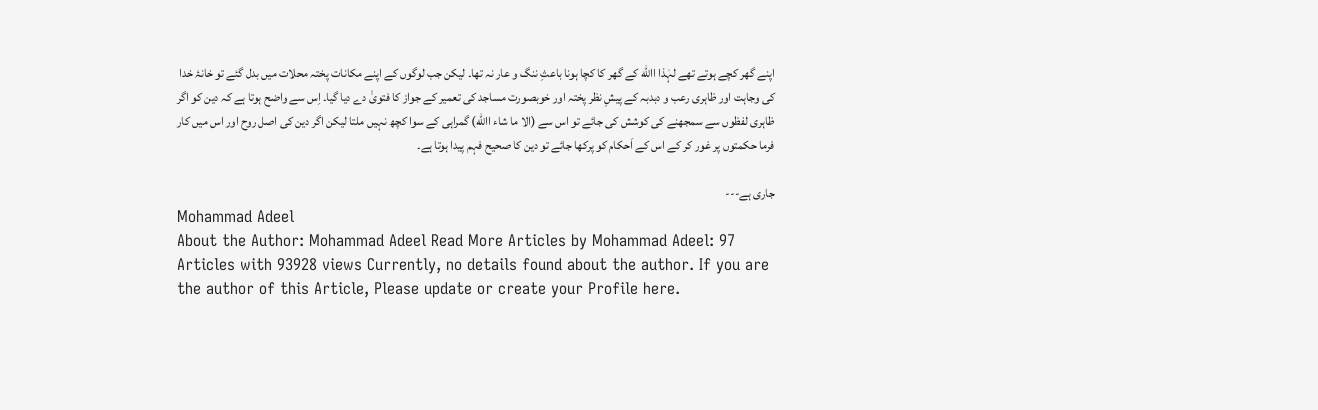اپنے گھر کچے ہوتے تھے لہٰذا االله کے گھر کا کچا ہونا باعثِ ننگ و عار نہ تھا۔ لیکن جب لوگوں کے اپنے مکانات پختہ محلات میں بدل گئے تو خانۂ خدا کی وجاہت اور ظاہری رعب و دبدبہ کے پیشِ نظر پختہ اور خوبصورت مساجد کی تعمیر کے جواز کا فتویٰ دے دیا گیا۔ اِس سے واضح ہوتا ہے کہ دین کو اگر ظاہری لفظوں سے سمجھنے کی کوشش کی جائے تو اس سے (الا ما شاء االله) گمراہی کے سوا کچھ نہیں ملتا لیکن اگر دین کی اصل روح اور اس میں کار فرما حکمتوں پر غور کر کے اس کے اَحکام کو پرکھا جائے تو دین کا صحیح فہم پیدا ہوتا ہے۔

جاری ہے---
Mohammad Adeel
About the Author: Mohammad Adeel Read More Articles by Mohammad Adeel: 97 Articles with 93928 views Currently, no details found about the author. If you are the author of this Article, Please update or create your Profile here.